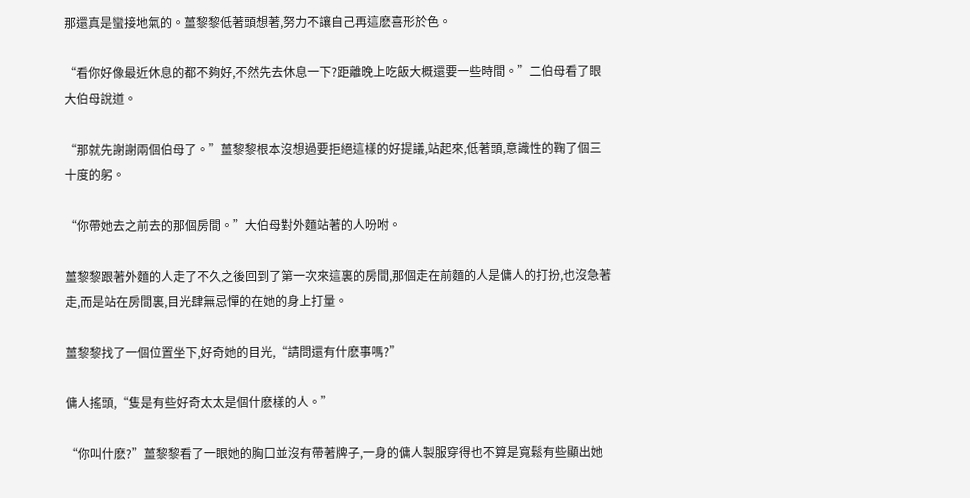那還真是蠻接地氣的。薑黎黎低著頭想著,努力不讓自己再這麽喜形於色。

“看你好像最近休息的都不夠好,不然先去休息一下?距離晚上吃飯大概還要一些時間。”二伯母看了眼大伯母說道。

“那就先謝謝兩個伯母了。”薑黎黎根本沒想過要拒絕這樣的好提議,站起來,低著頭,意識性的鞠了個三十度的躬。

“你帶她去之前去的那個房間。”大伯母對外麵站著的人吩咐。

薑黎黎跟著外麵的人走了不久之後回到了第一次來這裏的房間,那個走在前麵的人是傭人的打扮,也沒急著走,而是站在房間裏,目光肆無忌憚的在她的身上打量。

薑黎黎找了一個位置坐下,好奇她的目光,“請問還有什麽事嗎?”

傭人搖頭,“隻是有些好奇太太是個什麽樣的人。”

“你叫什麽?”薑黎黎看了一眼她的胸口並沒有帶著牌子,一身的傭人製服穿得也不算是寬鬆有些顯出她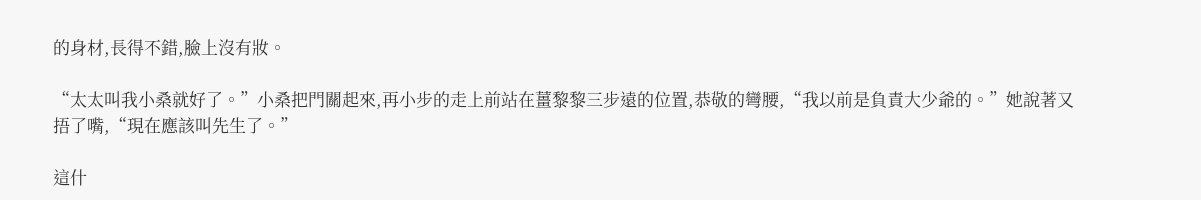的身材,長得不錯,臉上沒有妝。

“太太叫我小桑就好了。”小桑把門關起來,再小步的走上前站在薑黎黎三步遠的位置,恭敬的彎腰,“我以前是負責大少爺的。”她說著又捂了嘴,“現在應該叫先生了。”

這什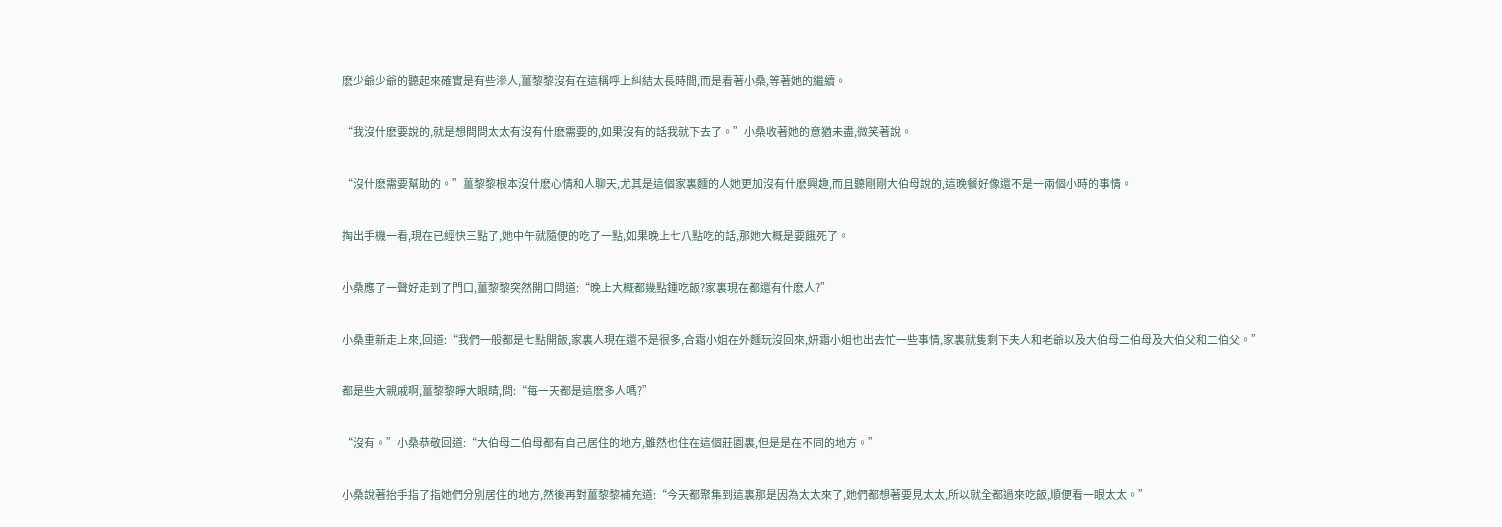麽少爺少爺的聽起來確實是有些滲人,薑黎黎沒有在這稱呼上糾結太長時間,而是看著小桑,等著她的繼續。

“我沒什麽要說的,就是想問問太太有沒有什麽需要的,如果沒有的話我就下去了。”小桑收著她的意猶未盡,微笑著說。

“沒什麽需要幫助的。”薑黎黎根本沒什麽心情和人聊天,尤其是這個家裏麵的人她更加沒有什麽興趣,而且聽剛剛大伯母說的,這晚餐好像還不是一兩個小時的事情。

掏出手機一看,現在已經快三點了,她中午就隨便的吃了一點,如果晚上七八點吃的話,那她大概是要餓死了。

小桑應了一聲好走到了門口,薑黎黎突然開口問道:“晚上大概都幾點鍾吃飯?家裏現在都還有什麽人?”

小桑重新走上來,回道:“我們一般都是七點開飯,家裏人現在還不是很多,合霜小姐在外麵玩沒回來,妍霜小姐也出去忙一些事情,家裏就隻剩下夫人和老爺以及大伯母二伯母及大伯父和二伯父。”

都是些大親戚啊,薑黎黎睜大眼睛,問:“每一天都是這麽多人嗎?”

“沒有。”小桑恭敬回道:“大伯母二伯母都有自己居住的地方,雖然也住在這個莊園裏,但是是在不同的地方。”

小桑說著抬手指了指她們分別居住的地方,然後再對薑黎黎補充道:“今天都聚集到這裏那是因為太太來了,她們都想著要見太太,所以就全都過來吃飯,順便看一眼太太。”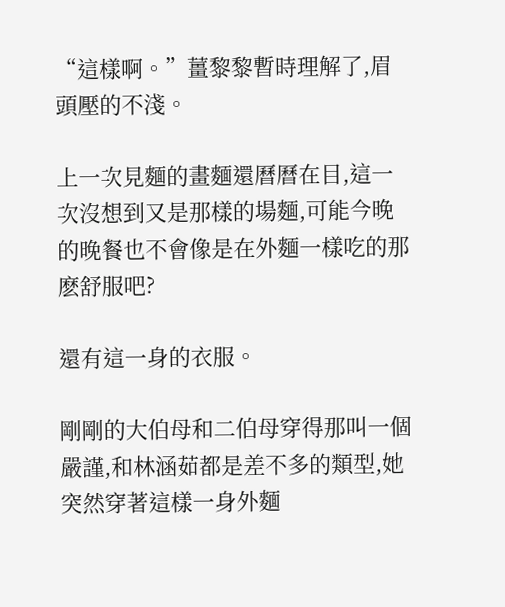“這樣啊。”薑黎黎暫時理解了,眉頭壓的不淺。

上一次見麵的畫麵還曆曆在目,這一次沒想到又是那樣的場麵,可能今晚的晚餐也不會像是在外麵一樣吃的那麽舒服吧?

還有這一身的衣服。

剛剛的大伯母和二伯母穿得那叫一個嚴謹,和林涵茹都是差不多的類型,她突然穿著這樣一身外麵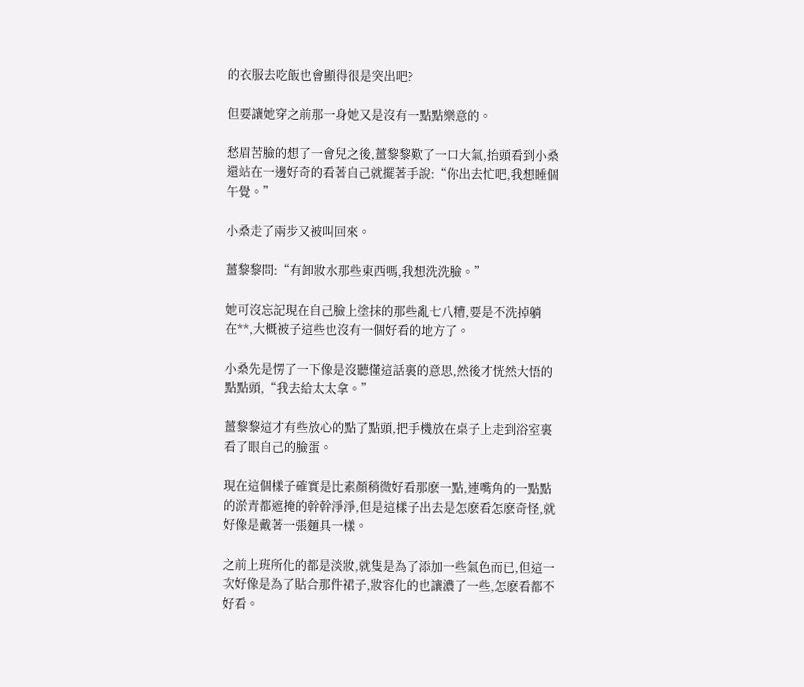的衣服去吃飯也會顯得很是突出吧?

但要讓她穿之前那一身她又是沒有一點點樂意的。

愁眉苦臉的想了一會兒之後,薑黎黎歎了一口大氣,抬頭看到小桑還站在一邊好奇的看著自己就擺著手說:“你出去忙吧,我想睡個午覺。”

小桑走了兩步又被叫回來。

薑黎黎問:“有卸妝水那些東西嗎,我想洗洗臉。”

她可沒忘記現在自己臉上塗抹的那些亂七八糟,要是不洗掉躺在**,大概被子這些也沒有一個好看的地方了。

小桑先是愣了一下像是沒聽懂這話裏的意思,然後才恍然大悟的點點頭,“我去給太太拿。”

薑黎黎這才有些放心的點了點頭,把手機放在桌子上走到浴室裏看了眼自己的臉蛋。

現在這個樣子確實是比素顏稍微好看那麽一點,連嘴角的一點點的淤青都遮掩的幹幹淨淨,但是這樣子出去是怎麽看怎麽奇怪,就好像是戴著一張麵具一樣。

之前上班所化的都是淡妝,就隻是為了添加一些氣色而已,但這一次好像是為了貼合那件裙子,妝容化的也讓濃了一些,怎麽看都不好看。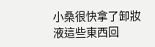小桑很快拿了卸妝液這些東西回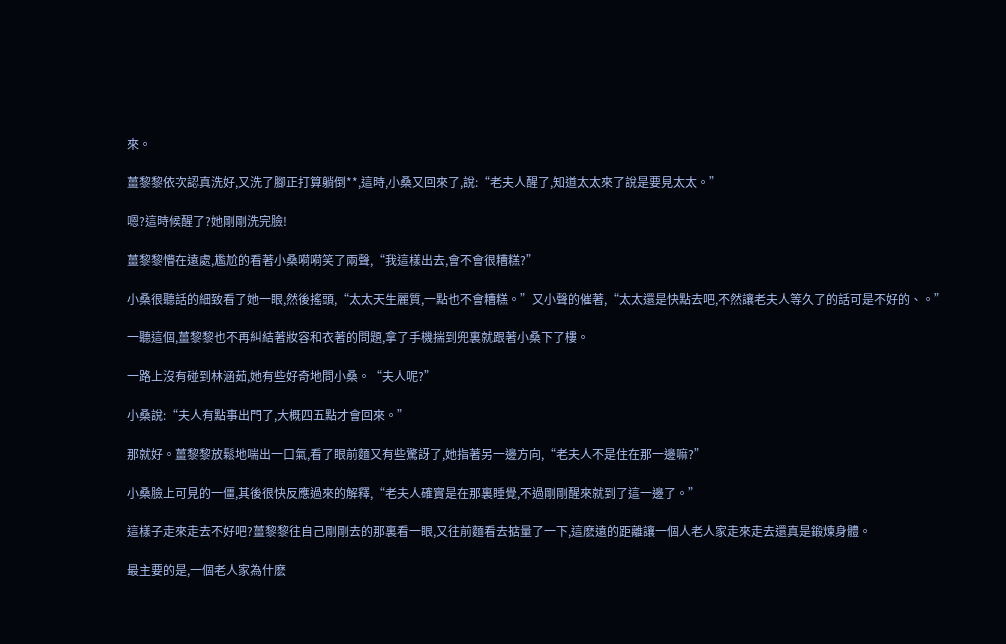來。

薑黎黎依次認真洗好,又洗了腳正打算躺倒**,這時,小桑又回來了,說:“老夫人醒了,知道太太來了說是要見太太。”

嗯?這時候醒了?她剛剛洗完臉!

薑黎黎懵在遠處,尷尬的看著小桑嗬嗬笑了兩聲,“我這樣出去,會不會很糟糕?”

小桑很聽話的細致看了她一眼,然後搖頭,“太太天生麗質,一點也不會糟糕。”又小聲的催著,“太太還是快點去吧,不然讓老夫人等久了的話可是不好的、。”

一聽這個,薑黎黎也不再糾結著妝容和衣著的問題,拿了手機揣到兜裏就跟著小桑下了樓。

一路上沒有碰到林涵茹,她有些好奇地問小桑。“夫人呢?”

小桑說:“夫人有點事出門了,大概四五點才會回來。”

那就好。薑黎黎放鬆地喘出一口氣,看了眼前麵又有些驚訝了,她指著另一邊方向,“老夫人不是住在那一邊嘛?”

小桑臉上可見的一僵,其後很快反應過來的解釋,“老夫人確實是在那裏睡覺,不過剛剛醒來就到了這一邊了。”

這樣子走來走去不好吧?薑黎黎往自己剛剛去的那裏看一眼,又往前麵看去掂量了一下,這麽遠的距離讓一個人老人家走來走去還真是鍛煉身體。

最主要的是,一個老人家為什麽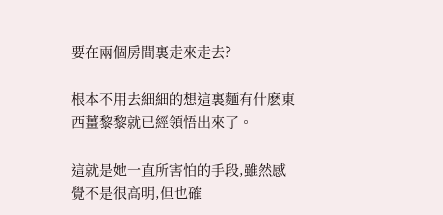要在兩個房間裏走來走去?

根本不用去細細的想這裏麵有什麽東西薑黎黎就已經領悟出來了。

這就是她一直所害怕的手段,雖然感覺不是很高明,但也確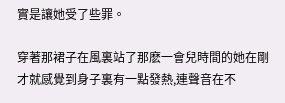實是讓她受了些罪。

穿著那裙子在風裏站了那麽一會兒時間的她在剛才就感覺到身子裏有一點發熱,連聲音在不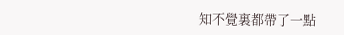知不覺裏都帶了一點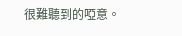很難聽到的啞意。